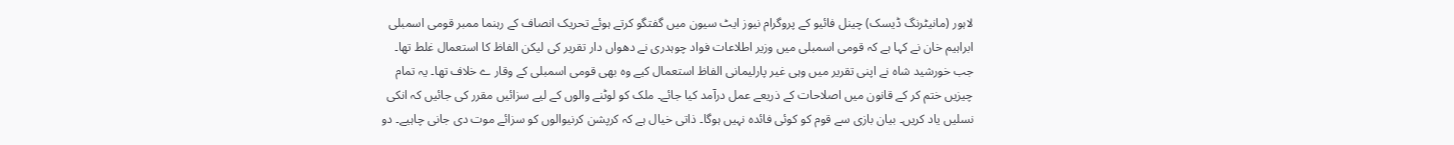لاہور (مانیٹرنگ ڈیسک) چینل فائیو کے پروگرام نیوز ایٹ سیون میں گفتگو کرتے ہوئے تحریک انصاف کے رہنما ممبر قومی اسمبلی ابراہیم خان نے کہا ہے کہ قومی اسمبلی میں وزیر اطلاعات فواد چوہدری نے دھواں دار تقریر کی لیکن الفاظ کا استعمال غلط تھا۔ جب خورشید شاہ نے اپنی تقریر میں وہی غیر پارلیمانی الفاظ استعمال کیے وہ بھی قومی اسمبلی کے وقار ے خلاف تھا۔ یہ تمام چیزیں ختم کر کے قانون میں اصلاحات کے ذریعے عمل درآمد کیا جائے۔ ملک کو لوٹنے والوں کے لیے سزائیں مقرر کی جائیں کہ انکی نسلیں یاد کریں۔ بیان بازی سے قوم کو کوئی فائدہ نہیں ہوگا۔ ذاتی خیال ہے کہ کرپشن کرنیوالوں کو سزائے موت دی جانی چاہیے۔ دو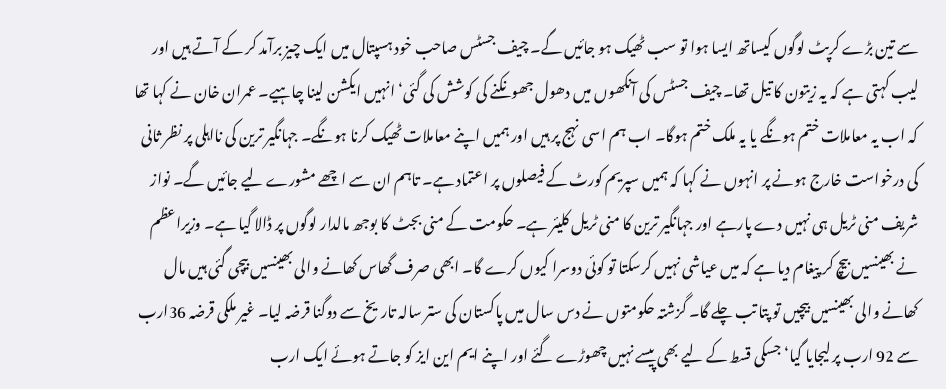سے تین بڑے کرپٹ لوگوں کیساتھ ایسا ہوا تو سب ٹھیک ہو جائیں گے۔ چیف جسٹس صاحب خود ہسپتال میں ایک چیز برآمد کر کے آتے ہیں اور لیب کہتی ہے کہ یہ زیتون کا تیل تھا۔ چیف جسٹس کی آنکھوں میں دھول جھونکنے کی کوشش کی گئی‘ انہیں ایکشن لینا چاہیے۔ عمران خان نے کہا تھا کہ اب یہ معاملات ختم ہونگے یا یہ ملک ختم ہوگا۔ اب ہم اسی نہج پر ہیں اور ہمیں اپنے معاملات ٹھیک کرنا ہونگے۔ جہانگیر ترین کی نااہلی پر نظر ثانی کی درخواست خارج ہونے پر انہوں نے کہا کہ ہمیں سپریم کورٹ کے فیصلوں پر اعتماد ہے۔ تاہم ان سے اچھے مشورے لیے جائیں گے۔ نواز شریف منی ٹریل ہی نہیں دے پارہے اور جہانگیر ترین کا منی ٹریل کلیئر ہے۔ حکومت کے منی بجٹ کا بوجھ مالدار لوگوں پر ڈالا گیا ہے۔ وزیراعظم نے بھینسیں بیچ کر پیغام دیا ہے کہ میں عیاشی نہیں کرسکتا تو کوئی دوسرا کیوں کرے گا۔ ابھی صرف گھاس کھانے والی بھینسیں بیچی گئی ہیں مال کھانے والی بھینسیں بیچیں تو پتا تب چلے گا۔ گزشتہ حکومتوں نے دس سال میں پاکستان کی ستر سالہ تاریخ سے دوگنا قرضہ لیا۔ غیر ملکی قرضہ 36ارب سے 92 ارب پر لیجایا گیا‘ جسکی قسط کے لیے بھی پیسے نہیں چھوڑے گئے اور اپنے ایم این ایز کو جاتے ہوئے ایک ارب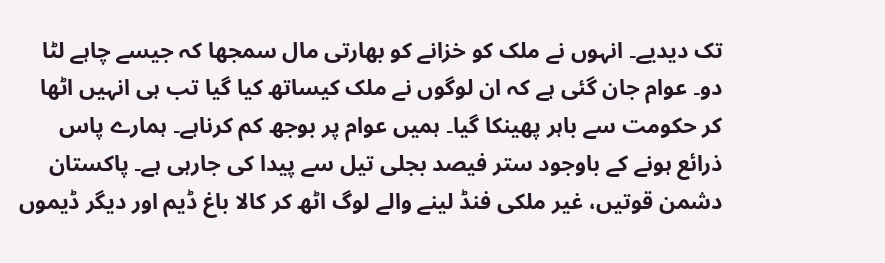تک دیدیے۔ انہوں نے ملک کو خزانے کو بھارتی مال سمجھا کہ جیسے چاہے لٹا دو۔ عوام جان گئی ہے کہ ان لوگوں نے ملک کیساتھ کیا گیا تب ہی انہیں اٹھا کر حکومت سے باہر پھینکا گیا۔ ہمیں عوام پر بوجھ کم کرناہے۔ ہمارے پاس ذرائع ہونے کے باوجود ستر فیصد بجلی تیل سے پیدا کی جارہی ہے۔ پاکستان دشمن قوتیں، غیر ملکی فنڈ لینے والے لوگ اٹھ کر کالا باغ ڈیم اور دیگر ڈیموں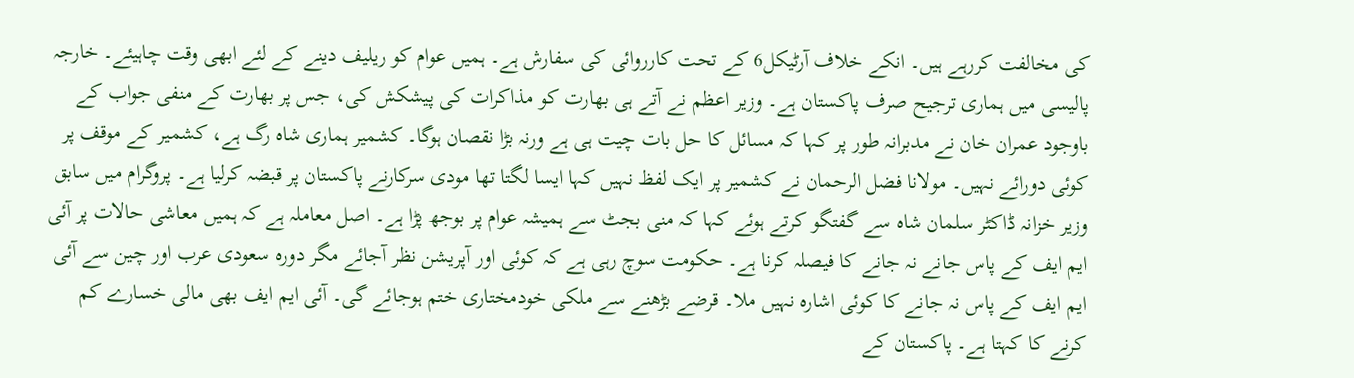کی مخالفت کررہے ہیں۔ انکے خلاف آرٹیکل6 کے تحت کارروائی کی سفارش ہے۔ ہمیں عوام کو ریلیف دینے کے لئے ابھی وقت چاہیئے۔ خارجہ پالیسی میں ہماری ترجیح صرف پاکستان ہے۔ وزیر اعظم نے آتے ہی بھارت کو مذاکرات کی پیشکش کی، جس پر بھارت کے منفی جواب کے باوجود عمران خان نے مدبرانہ طور پر کہا کہ مسائل کا حل بات چیت ہی ہے ورنہ بڑا نقصان ہوگا۔ کشمیر ہماری شاہ رگ ہے، کشمیر کے موقف پر کوئی دورائے نہیں۔ مولانا فضل الرحمان نے کشمیر پر ایک لفظ نہیں کہا ایسا لگتا تھا مودی سرکارنے پاکستان پر قبضہ کرلیا ہے۔ پروگرام میں سابق وزیر خزانہ ڈاکٹر سلمان شاہ سے گفتگو کرتے ہوئے کہا کہ منی بجٹ سے ہمیشہ عوام پر بوجھ پڑا ہے۔ اصل معاملہ ہے کہ ہمیں معاشی حالات پر آئی ایم ایف کے پاس جانے نہ جانے کا فیصلہ کرنا ہے۔ حکومت سوچ رہی ہے کہ کوئی اور آپریشن نظر آجائے مگر دورہ سعودی عرب اور چین سے آئی ایم ایف کے پاس نہ جانے کا کوئی اشارہ نہیں ملا۔ قرضے بڑھنے سے ملکی خودمختاری ختم ہوجائے گی۔ آئی ایم ایف بھی مالی خسارے کم کرنے کا کہتا ہے۔ پاکستان کے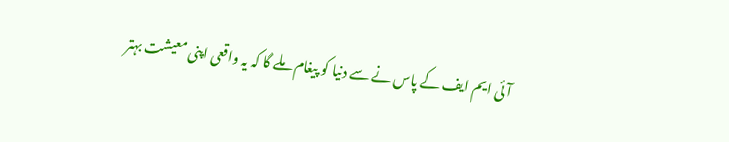آئی ایم ایف کے پاس نے سے دنیا کو پیغام ملے گا کہ یہ واقعی اپنی معیشت بہتر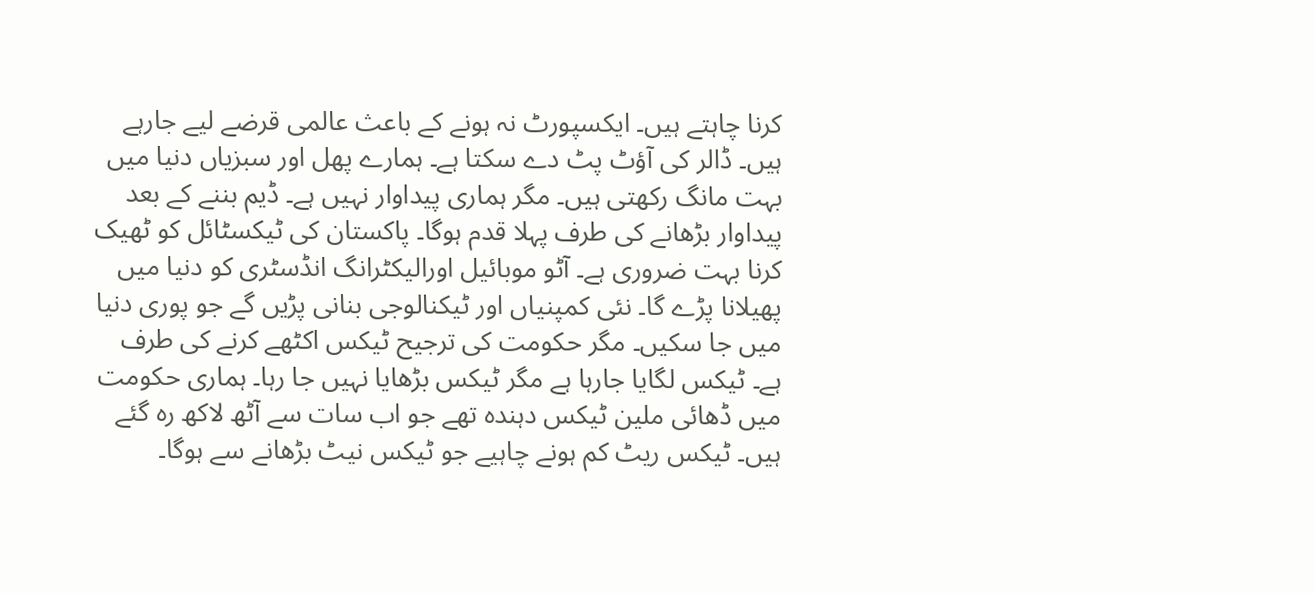کرنا چاہتے ہیں۔ ایکسپورٹ نہ ہونے کے باعث عالمی قرضے لیے جارہے ہیں۔ ڈالر کی آؤٹ پٹ دے سکتا ہے۔ ہمارے پھل اور سبزیاں دنیا میں بہت مانگ رکھتی ہیں۔ مگر ہماری پیداوار نہیں ہے۔ ڈیم بننے کے بعد پیداوار بڑھانے کی طرف پہلا قدم ہوگا۔ پاکستان کی ٹیکسٹائل کو ٹھیک کرنا بہت ضروری ہے۔ آٹو موبائیل اورالیکٹرانگ انڈسٹری کو دنیا میں پھیلانا پڑے گا۔ نئی کمپنیاں اور ٹیکنالوجی بنانی پڑیں گے جو پوری دنیا میں جا سکیں۔ مگر حکومت کی ترجیح ٹیکس اکٹھے کرنے کی طرف ہے۔ ٹیکس لگایا جارہا ہے مگر ٹیکس بڑھایا نہیں جا رہا۔ ہماری حکومت میں ڈھائی ملین ٹیکس دہندہ تھے جو اب سات سے آٹھ لاکھ رہ گئے ہیں۔ ٹیکس ریٹ کم ہونے چاہیے جو ٹیکس نیٹ بڑھانے سے ہوگا۔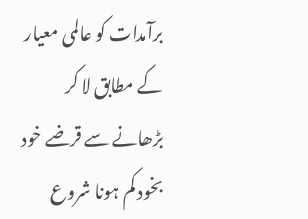برآمدات کو عالمی معیار کے مطابق لا کر بڑھانے سے قرضے خود بخود کم ہونا شروع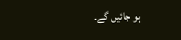ہو جائیں گے۔